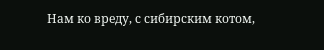Нам ко вреду, с сибирским котом,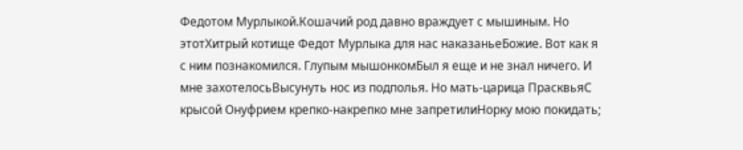Федотом Мурлыкой.Кошачий род давно враждует с мышиным. Но этотХитрый котище Федот Мурлыка для нас наказаньеБожие. Вот как я с ним познакомился. Глупым мышонкомБыл я еще и не знал ничего. И мне захотелосьВысунуть нос из подполья. Но мать-царица ПрасквьяС крысой Онуфрием крепко-накрепко мне запретилиНорку мою покидать;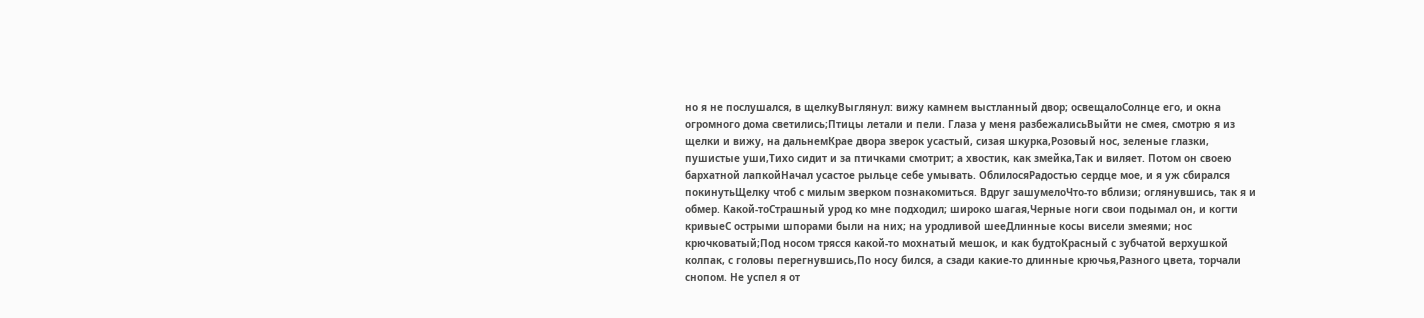но я не послушался, в щелкуВыглянул: вижу камнем выстланный двор; освещалоСолнце его, и окна огромного дома светились;Птицы летали и пели. Глаза у меня разбежалисьВыйти не смея, смотрю я из щелки и вижу, на дальнемКрае двора зверок усастый, сизая шкурка,Розовый нос, зеленые глазки, пушистые уши,Тихо сидит и за птичками смотрит; а хвостик, как змейка,Так и виляет. Потом он своею бархатной лапкойНачал усастое рыльце себе умывать. ОблилосяРадостью сердце мое, и я уж сбирался покинутьЩелку чтоб с милым зверком познакомиться. Вдруг зашумелоЧто-то вблизи; оглянувшись, так я и обмер. Какой-тоСтрашный урод ко мне подходил; широко шагая,Черные ноги свои подымал он, и когти кривыеС острыми шпорами были на них; на уродливой шееДлинные косы висели змеями; нос крючковатый;Под носом трясся какой-то мохнатый мешок, и как будтоКрасный с зубчатой верхушкой колпак, с головы перегнувшись,По носу бился, а сзади какие-то длинные крючья,Разного цвета, торчали снопом. Не успел я от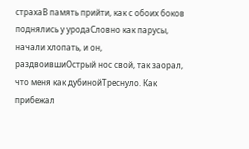страхаВ память прийти, как с обоих боков поднялись у уродаСловно как парусы, начали хлопать, и он, раздвоившиОстрый нос свой, так заорал, что меня как дубинойТреснуло. Как прибежал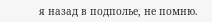я назад в подполье, не помню.